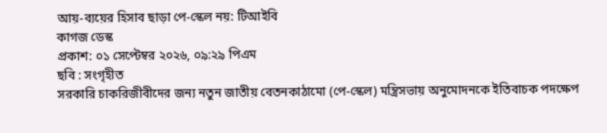আয়-ব্যয়ের হিসাব ছাড়া পে-স্কেল নয়: টিআইবি
কাগজ ডেস্ক
প্রকাশ: ০১ সেপ্টেম্বর ২০২৬, ০৯:২৯ পিএম
ছবি : সংগৃহীত
সরকারি চাকরিজীবীদের জন্য নতুন জাতীয় বেতনকাঠামো (পে-স্কেল) মন্ত্রিসভায় অনুমোদনকে ইতিবাচক পদক্ষেপ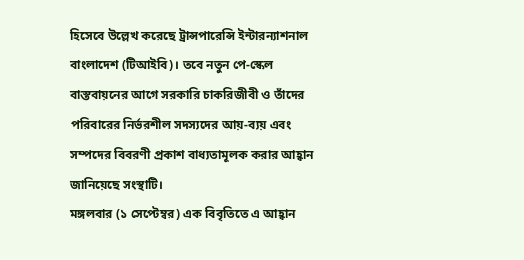হিসেবে উল্লেখ করেছে ট্রান্সপারেন্সি ইন্টারন্যাশনাল বাংলাদেশ (টিআইবি)। তবে নতুন পে-স্কেল বাস্তবায়নের আগে সরকারি চাকরিজীবী ও তাঁদের পরিবারের নির্ভরশীল সদস্যদের আয়-ব্যয় এবং সম্পদের বিবরণী প্রকাশ বাধ্যতামূলক করার আহ্বান জানিয়েছে সংস্থাটি।
মঙ্গলবার (১ সেপ্টেম্বর) এক বিবৃতিতে এ আহ্বান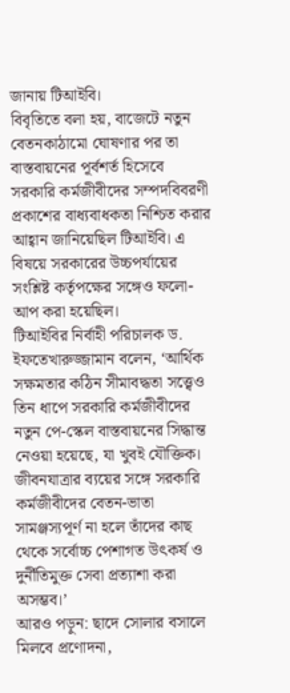জানায় টিআইবি।
বিবৃতিতে বলা হয়, বাজেটে নতুন বেতনকাঠামো ঘোষণার পর তা বাস্তবায়নের পূর্বশর্ত হিসেবে সরকারি কর্মজীবীদের সম্পদবিবরণী প্রকাশের বাধ্যবাধকতা নিশ্চিত করার আহ্বান জানিয়েছিল টিআইবি। এ বিষয়ে সরকারের উচ্চপর্যায়ের সংশ্লিষ্ট কর্তৃপক্ষের সঙ্গেও ফলো-আপ করা হয়েছিল।
টিআইবির নির্বাহী পরিচালক ড. ইফতেখারুজ্জামান বলেন, ‘আর্থিক সক্ষমতার কঠিন সীমাবদ্ধতা সত্ত্বেও তিন ধাপে সরকারি কর্মজীবীদের নতুন পে-স্কেল বাস্তবায়নের সিদ্ধান্ত নেওয়া হয়েছে, যা খুবই যৌক্তিক। জীবনযাত্রার ব্যয়ের সঙ্গে সরকারি কর্মজীবীদের বেতন-ভাতা সামঞ্জস্যপূর্ণ না হলে তাঁদের কাছ থেকে সর্বোচ্চ পেশাগত উৎকর্ষ ও দুর্নীতিমুক্ত সেবা প্রত্যাশা করা অসম্ভব।’
আরও পড়ুন: ছাদে সোলার বসালে মিলবে প্রণোদনা,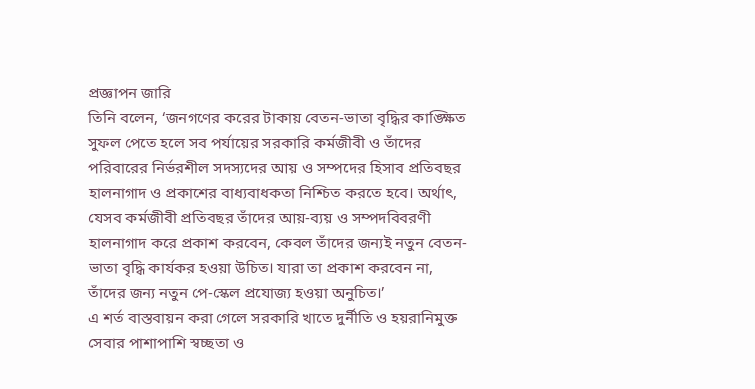প্রজ্ঞাপন জারি
তিনি বলেন, ‘জনগণের করের টাকায় বেতন-ভাতা বৃদ্ধির কাঙ্ক্ষিত সুফল পেতে হলে সব পর্যায়ের সরকারি কর্মজীবী ও তাঁদের পরিবারের নির্ভরশীল সদস্যদের আয় ও সম্পদের হিসাব প্রতিবছর হালনাগাদ ও প্রকাশের বাধ্যবাধকতা নিশ্চিত করতে হবে। অর্থাৎ, যেসব কর্মজীবী প্রতিবছর তাঁদের আয়-ব্যয় ও সম্পদবিবরণী হালনাগাদ করে প্রকাশ করবেন, কেবল তাঁদের জন্যই নতুন বেতন-ভাতা বৃদ্ধি কার্যকর হওয়া উচিত। যারা তা প্রকাশ করবেন না, তাঁদের জন্য নতুন পে-স্কেল প্রযোজ্য হওয়া অনুচিত।’
এ শর্ত বাস্তবায়ন করা গেলে সরকারি খাতে দুর্নীতি ও হয়রানিমুক্ত সেবার পাশাপাশি স্বচ্ছতা ও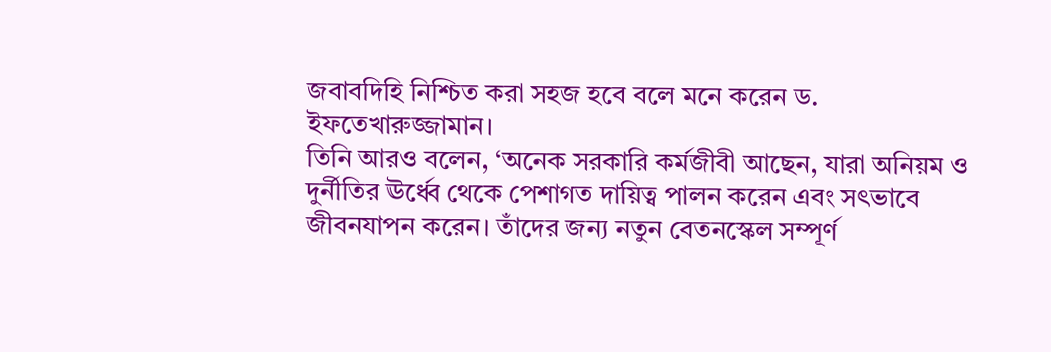জবাবদিহি নিশ্চিত করা সহজ হবে বলে মনে করেন ড. ইফতেখারুজ্জামান।
তিনি আরও বলেন, ‘অনেক সরকারি কর্মজীবী আছেন, যারা অনিয়ম ও দুর্নীতির ঊর্ধ্বে থেকে পেশাগত দায়িত্ব পালন করেন এবং সৎভাবে জীবনযাপন করেন। তাঁদের জন্য নতুন বেতনস্কেল সম্পূর্ণ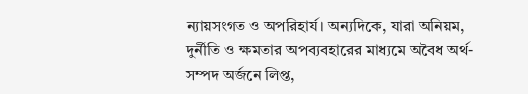ন্যায়সংগত ও অপরিহার্য। অন্যদিকে, যারা অনিয়ম, দুর্নীতি ও ক্ষমতার অপব্যবহারের মাধ্যমে অবৈধ অর্থ-সম্পদ অর্জনে লিপ্ত,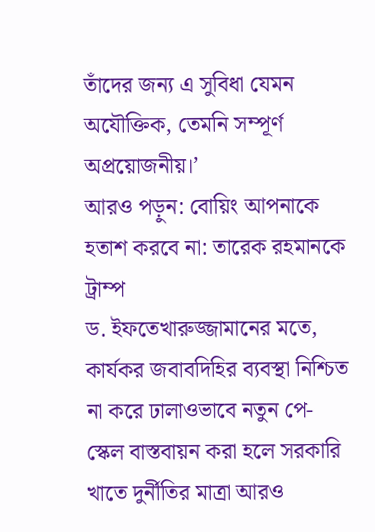তাঁদের জন্য এ সুবিধা যেমন অযৌক্তিক, তেমনি সম্পূর্ণ অপ্রয়োজনীয়।’
আরও পড়ুন: বোয়িং আপনাকে হতাশ করবে না: তারেক রহমানকে ট্রাম্প
ড. ইফতেখারুজ্জামানের মতে, কার্যকর জবাবদিহির ব্যবস্থা নিশ্চিত না করে ঢালাওভাবে নতুন পে-স্কেল বাস্তবায়ন করা হলে সরকারি খাতে দুর্নীতির মাত্রা আরও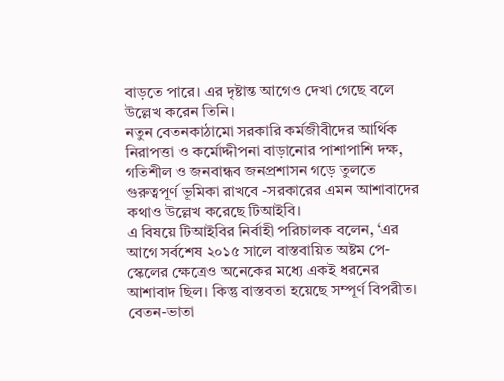বাড়তে পারে। এর দৃষ্টান্ত আগেও দেখা গেছে বলে উল্লেখ করেন তিনি।
নতুন বেতনকাঠামো সরকারি কর্মজীবীদের আর্থিক নিরাপত্তা ও কর্মোদ্দীপনা বাড়ানোর পাশাপাশি দক্ষ, গতিশীল ও জনবান্ধব জনপ্রশাসন গড়ে তুলতে গুরুত্বপূর্ণ ভূমিকা রাখবে -সরকারের এমন আশাবাদের কথাও উল্লেখ করেছে টিআইবি।
এ বিষয়ে টিআইবির নির্বাহী পরিচালক বলেন, ‘এর আগে সর্বশেষ ২০১৫ সালে বাস্তবায়িত অষ্টম পে-স্কেলের ক্ষেত্রেও অনেকের মধ্যে একই ধরনের আশাবাদ ছিল। কিন্তু বাস্তবতা হয়েছে সম্পূর্ণ বিপরীত। বেতন-ভাতা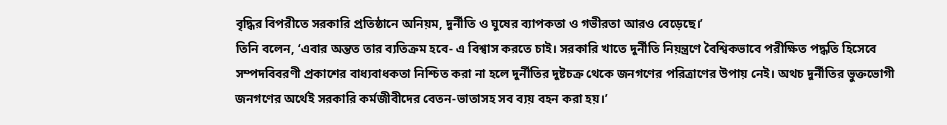বৃদ্ধির বিপরীতে সরকারি প্রতিষ্ঠানে অনিয়ম, দুর্নীতি ও ঘুষের ব্যাপকতা ও গভীরতা আরও বেড়েছে।’
তিনি বলেন, ‘এবার অন্তত তার ব্যতিক্রম হবে- এ বিশ্বাস করতে চাই। সরকারি খাতে দুর্নীতি নিয়ন্ত্রণে বৈশ্বিকভাবে পরীক্ষিত পদ্ধতি হিসেবে সম্পদবিবরণী প্রকাশের বাধ্যবাধকতা নিশ্চিত করা না হলে দুর্নীতির দুষ্টচক্র থেকে জনগণের পরিত্রাণের উপায় নেই। অথচ দুর্নীতির ভুক্তভোগী জনগণের অর্থেই সরকারি কর্মজীবীদের বেতন-ভাতাসহ সব ব্যয় বহন করা হয়।’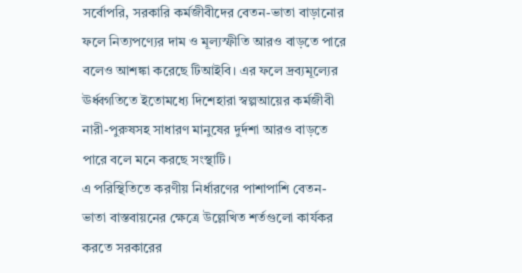সর্বোপরি, সরকারি কর্মজীবীদের বেতন-ভাতা বাড়ানোর ফলে নিত্যপণ্যের দাম ও মূল্যস্ফীতি আরও বাড়তে পারে বলেও আশঙ্কা করেছে টিআইবি। এর ফলে দ্রব্যমূল্যের ঊর্ধ্বগতিতে ইতোমধ্যে দিশেহারা স্বল্পআয়ের কর্মজীবী নারী-পুরুষসহ সাধারণ মানুষের দুর্দশা আরও বাড়তে পারে বলে মনে করছে সংস্থাটি।
এ পরিস্থিতিতে করণীয় নির্ধারণের পাশাপাশি বেতন-ভাতা বাস্তবায়নের ক্ষেত্রে উল্লেখিত শর্তগুলো কার্যকর করতে সরকারের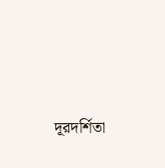দূরদর্শিতা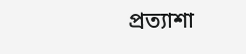প্রত্যাশা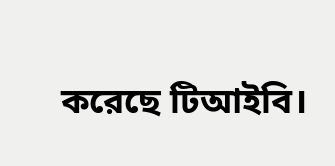করেছে টিআইবি।